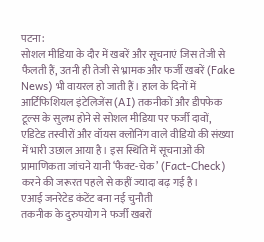पटना:
सोशल मीडिया के दौर में खबरें और सूचनाएं जिस तेजी से फैलती हैं, उतनी ही तेजी से भ्रामक और फर्जी खबरें (Fake News) भी वायरल हो जाती हैं। हाल के दिनों में आर्टिफिशियल इंटेलिजेंस (AI) तकनीकों और डीपफेक टूल्स के सुलभ होने से सोशल मीडिया पर फर्जी दावों, एडिटेड तस्वीरों और वॉयस क्लोनिंग वाले वीडियो की संख्या में भारी उछाल आया है। इस स्थिति में सूचनाओं की प्रामाणिकता जांचने यानी ‘फैक्ट-चेक’ (Fact-Check) करने की जरूरत पहले से कहीं ज्यादा बढ़ गई है।
एआई जनरेटेड कंटेंट बना नई चुनौती
तकनीक के दुरुपयोग ने फर्जी खबरों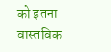को इतना वास्तविक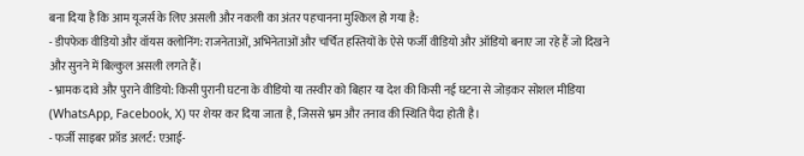बना दिया है कि आम यूजर्स के लिए असली और नकली का अंतर पहचानना मुश्किल हो गया है:
- डीपफेक वीडियो और वॉयस क्लोनिंग: राजनेताओं, अभिनेताओं और चर्चित हस्तियों के ऐसे फर्जी वीडियो और ऑडियो बनाए जा रहे हैं जो दिखने और सुनने में बिल्कुल असली लगते हैं।
- भ्रामक दावे और पुराने वीडियो: किसी पुरानी घटना के वीडियो या तस्वीर को बिहार या देश की किसी नई घटना से जोड़कर सोशल मीडिया (WhatsApp, Facebook, X) पर शेयर कर दिया जाता है, जिससे भ्रम और तनाव की स्थिति पैदा होती है।
- फर्जी साइबर फ्रॉड अलर्ट: एआई-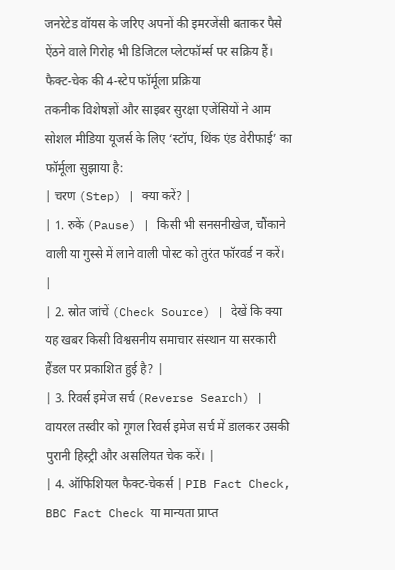जनरेटेड वॉयस के जरिए अपनों की इमरजेंसी बताकर पैसे ऐंठने वाले गिरोह भी डिजिटल प्लेटफॉर्म्स पर सक्रिय हैं।
फैक्ट-चेक की 4-स्टेप फॉर्मूला प्रक्रिया
तकनीक विशेषज्ञों और साइबर सुरक्षा एजेंसियों ने आम सोशल मीडिया यूजर्स के लिए ‘स्टॉप, थिंक एंड वेरीफाई’ का फॉर्मूला सुझाया है:
| चरण (Step) | क्या करें? |
| 1. रुकें (Pause) | किसी भी सनसनीखेज, चौंकाने वाली या गुस्से में लाने वाली पोस्ट को तुरंत फॉरवर्ड न करें। |
| 2. स्रोत जांचें (Check Source) | देखें कि क्या यह खबर किसी विश्वसनीय समाचार संस्थान या सरकारी हैंडल पर प्रकाशित हुई है? |
| 3. रिवर्स इमेज सर्च (Reverse Search) | वायरल तस्वीर को गूगल रिवर्स इमेज सर्च में डालकर उसकी पुरानी हिस्ट्री और असलियत चेक करें। |
| 4. ऑफिशियल फैक्ट-चेकर्स | PIB Fact Check, BBC Fact Check या मान्यता प्राप्त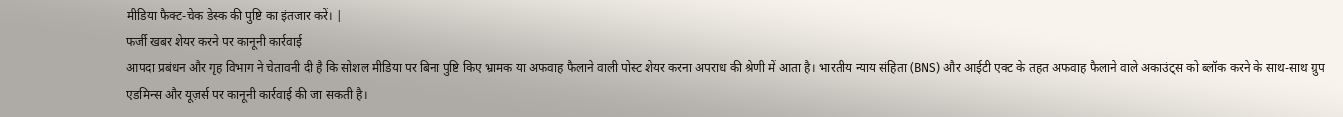मीडिया फैक्ट-चेक डेस्क की पुष्टि का इंतजार करें। |
फर्जी खबर शेयर करने पर कानूनी कार्रवाई
आपदा प्रबंधन और गृह विभाग ने चेतावनी दी है कि सोशल मीडिया पर बिना पुष्टि किए भ्रामक या अफवाह फैलाने वाली पोस्ट शेयर करना अपराध की श्रेणी में आता है। भारतीय न्याय संहिता (BNS) और आईटी एक्ट के तहत अफवाह फैलाने वाले अकाउंट्स को ब्लॉक करने के साथ-साथ ग्रुप एडमिन्स और यूज़र्स पर कानूनी कार्रवाई की जा सकती है।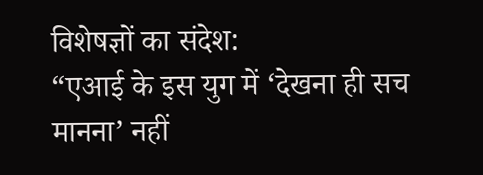विशेषज्ञों का संदेश:
“एआई के इस युग में ‘देखना ही सच मानना’ नहीं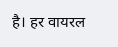है। हर वायरल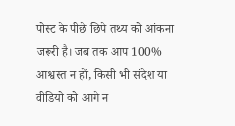पोस्ट के पीछे छिपे तथ्य को आंकना जरूरी है। जब तक आप 100% आश्वस्त न हों, किसी भी संदेश या वीडियो को आगे न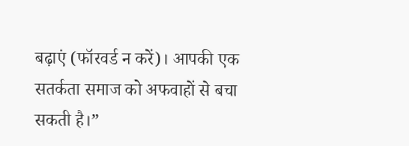बढ़ाएं (फॉरवर्ड न करें)। आपकी एक सतर्कता समाज को अफवाहों से बचा सकती है।”